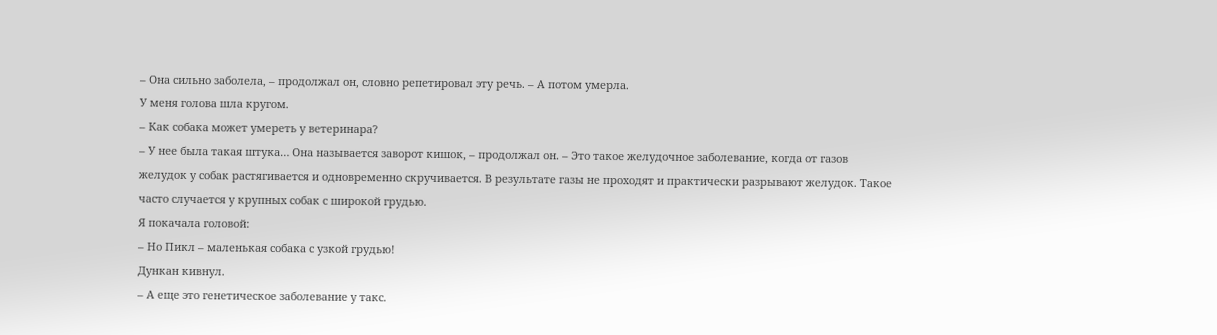– Она сильно заболела, – продолжал он, словно репетировал эту речь. – А потом умерла.
У меня голова шла кругом.
– Как собака может умереть у ветеринара?
– У нее была такая штука… Она называется заворот кишок, – продолжал он. – Это такое желудочное заболевание, когда от газов желудок у собак растягивается и одновременно скручивается. В результате газы не проходят и практически разрывают желудок. Такое часто случается у крупных собак с широкой грудью.
Я покачала головой:
– Но Пикл – маленькая собака с узкой грудью!
Дункан кивнул.
– А еще это генетическое заболевание у такс.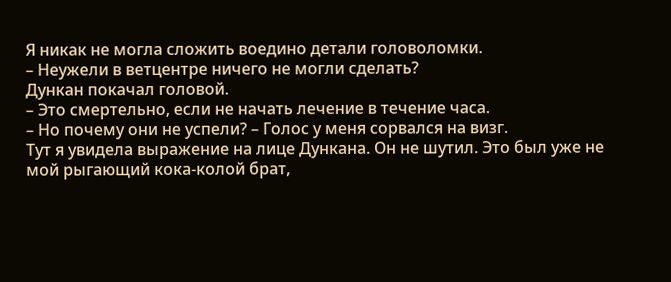Я никак не могла сложить воедино детали головоломки.
– Неужели в ветцентре ничего не могли сделать?
Дункан покачал головой.
– Это смертельно, если не начать лечение в течение часа.
– Но почему они не успели? – Голос у меня сорвался на визг.
Тут я увидела выражение на лице Дункана. Он не шутил. Это был уже не мой рыгающий кока-колой брат,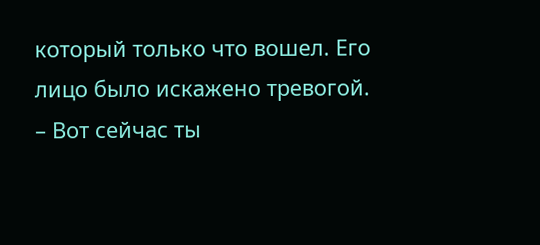который только что вошел. Его лицо было искажено тревогой.
– Вот сейчас ты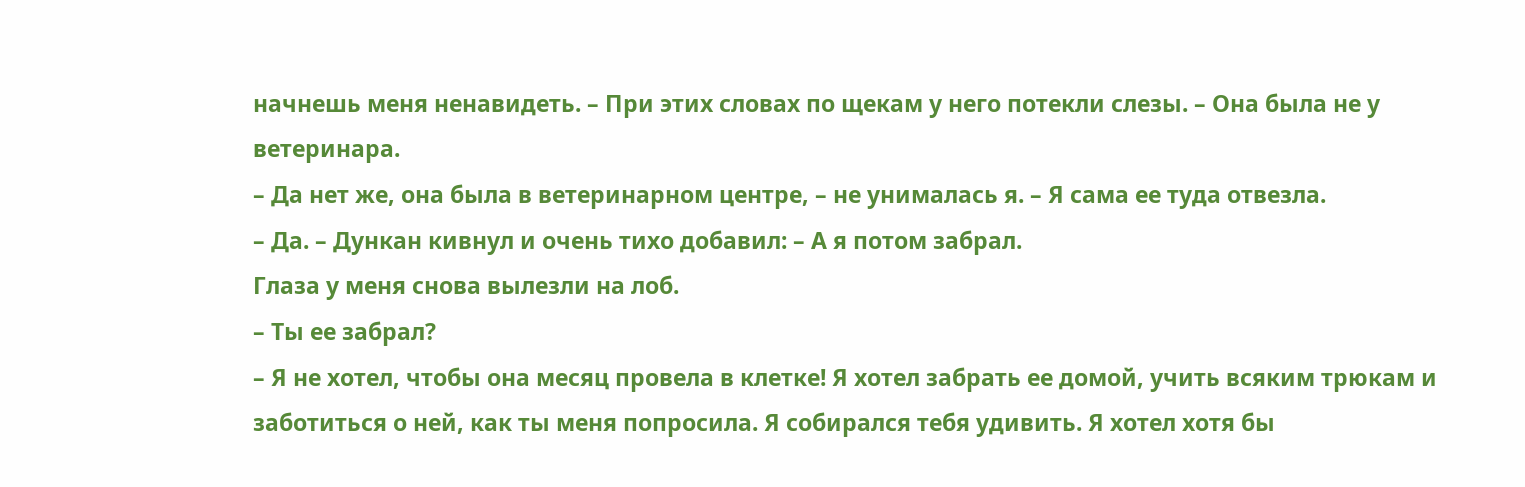начнешь меня ненавидеть. – При этих словах по щекам у него потекли слезы. – Она была не у ветеринара.
– Да нет же, она была в ветеринарном центре, – не унималась я. – Я сама ее туда отвезла.
– Да. – Дункан кивнул и очень тихо добавил: – А я потом забрал.
Глаза у меня снова вылезли на лоб.
– Ты ее забрал?
– Я не хотел, чтобы она месяц провела в клетке! Я хотел забрать ее домой, учить всяким трюкам и заботиться о ней, как ты меня попросила. Я собирался тебя удивить. Я хотел хотя бы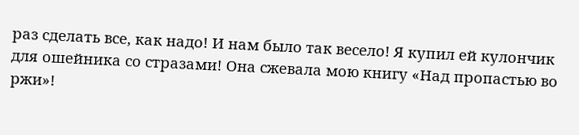раз сделать все, как надо! И нам было так весело! Я купил ей кулончик для ошейника со стразами! Она сжевала мою книгу «Над пропастью во ржи»!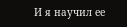И я научил ее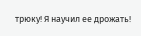трюку! Я научил ее дрожать!